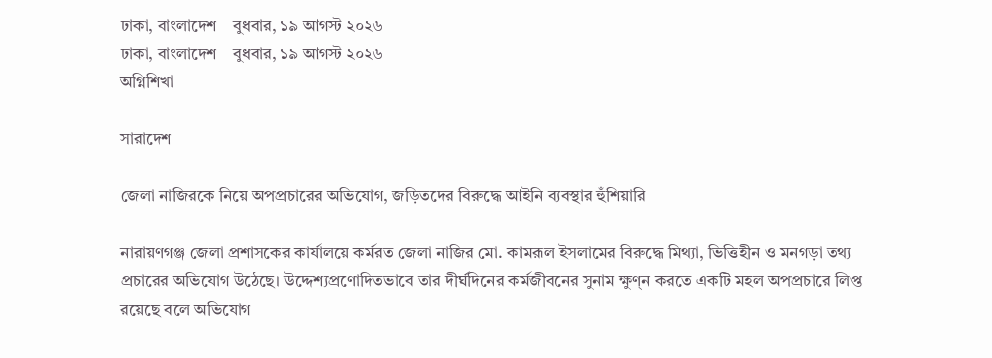ঢাকা, বাংলাদেশ    বুধবার, ১৯ আগস্ট ২০২৬
ঢাকা, বাংলাদেশ    বুধবার, ১৯ আগস্ট ২০২৬
অগ্নিশিখা

সারাদেশ

জেলা নাজিরকে নিয়ে অপপ্রচারের অভিযোগ, জড়িতদের বিরুদ্ধে আইনি ব্যবস্থার হুঁশিয়ারি

নারায়ণগঞ্জ জেলা প্রশাসকের কার্যালয়ে কর্মরত জেলা নাজির মো. কামরূল ইসলামের বিরুদ্ধে মিথ্যা, ভিত্তিহীন ও মনগড়া তথ্য প্রচারের অভিযোগ উঠেছে। উদ্দেশ্যপ্রণোদিতভাবে তার দীর্ঘদিনের কর্মজীবনের সুনাম ক্ষুণ্ন করতে একটি মহল অপপ্রচারে লিপ্ত রয়েছে বলে অভিযোগ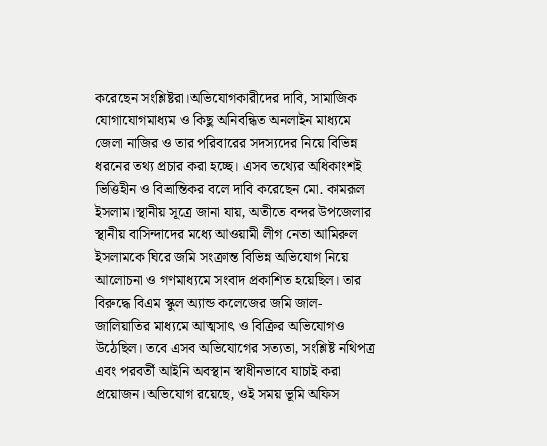করেছেন সংশ্লিষ্টরা।অভিযোগকারীদের দাবি, সামাজিক যোগাযোগমাধ্যম ও কিছু অনিবন্ধিত অনলাইন মাধ্যমে জেলা নাজির ও তার পরিবারের সদস্যদের নিয়ে বিভিন্ন ধরনের তথ্য প্রচার করা হচ্ছে। এসব তথ্যের অধিকাংশই ভিত্তিহীন ও বিভ্রান্তিকর বলে দাবি করেছেন মো. কামরূল ইসলাম।স্থানীয় সূত্রে জানা যায়, অতীতে বন্দর উপজেলার স্থানীয় বাসিন্দাদের মধ্যে আওয়ামী লীগ নেতা আমিরুল ইসলামকে ঘিরে জমি সংক্রান্ত বিভিন্ন অভিযোগ নিয়ে আলোচনা ও গণমাধ্যমে সংবাদ প্রকাশিত হয়েছিল। তার বিরুদ্ধে বিএম স্কুল অ্যান্ড কলেজের জমি জাল-জালিয়াতির মাধ্যমে আত্মসাৎ ও বিক্রির অভিযোগও উঠেছিল। তবে এসব অভিযোগের সত্যতা, সংশ্লিষ্ট নথিপত্র এবং পরবর্তী আইনি অবস্থান স্বাধীনভাবে যাচাই করা প্রয়োজন।অভিযোগ রয়েছে, ওই সময় ভূমি অফিস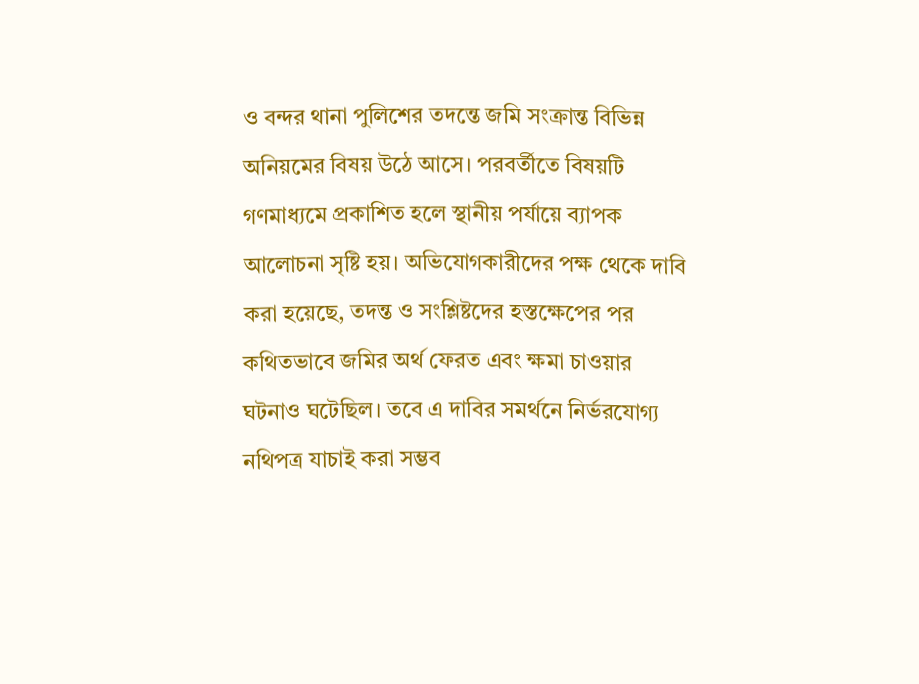ও বন্দর থানা পুলিশের তদন্তে জমি সংক্রান্ত বিভিন্ন অনিয়মের বিষয় উঠে আসে। পরবর্তীতে বিষয়টি গণমাধ্যমে প্রকাশিত হলে স্থানীয় পর্যায়ে ব্যাপক আলোচনা সৃষ্টি হয়। অভিযোগকারীদের পক্ষ থেকে দাবি করা হয়েছে, তদন্ত ও সংশ্লিষ্টদের হস্তক্ষেপের পর কথিতভাবে জমির অর্থ ফেরত এবং ক্ষমা চাওয়ার ঘটনাও ঘটেছিল। তবে এ দাবির সমর্থনে নির্ভরযোগ্য নথিপত্র যাচাই করা সম্ভব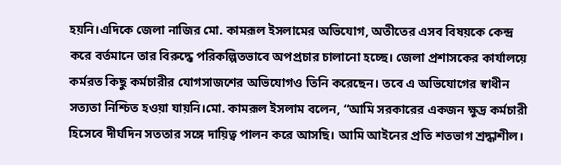হয়নি।এদিকে জেলা নাজির মো. কামরূল ইসলামের অভিযোগ, অতীতের এসব বিষয়কে কেন্দ্র করে বর্তমানে তার বিরুদ্ধে পরিকল্পিতভাবে অপপ্রচার চালানো হচ্ছে। জেলা প্রশাসকের কার্যালয়ে কর্মরত কিছু কর্মচারীর যোগসাজশের অভিযোগও তিনি করেছেন। তবে এ অভিযোগের স্বাধীন সত্যতা নিশ্চিত হওয়া যায়নি।মো. কামরূল ইসলাম বলেন, “আমি সরকারের একজন ক্ষুদ্র কর্মচারী হিসেবে দীর্ঘদিন সততার সঙ্গে দায়িত্ব পালন করে আসছি। আমি আইনের প্রতি শতভাগ শ্রদ্ধাশীল।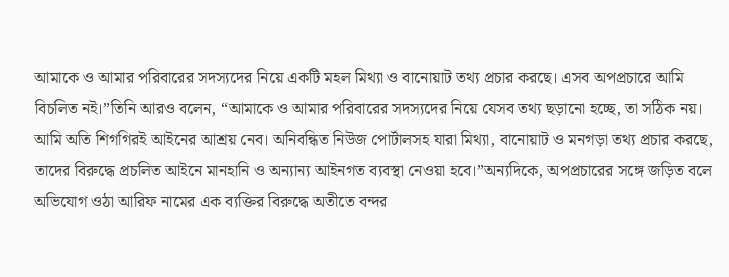আমাকে ও আমার পরিবারের সদস্যদের নিয়ে একটি মহল মিথ্যা ও বানোয়াট তথ্য প্রচার করছে। এসব অপপ্রচারে আমি বিচলিত নই।”তিনি আরও বলেন, “আমাকে ও আমার পরিবারের সদস্যদের নিয়ে যেসব তথ্য ছড়ানো হচ্ছে, তা সঠিক নয়। আমি অতি শিগগিরই আইনের আশ্রয় নেব। অনিবন্ধিত নিউজ পোর্টালসহ যারা মিথ্যা, বানোয়াট ও মনগড়া তথ্য প্রচার করছে, তাদের বিরুদ্ধে প্রচলিত আইনে মানহানি ও অন্যান্য আইনগত ব্যবস্থা নেওয়া হবে।”অন্যদিকে, অপপ্রচারের সঙ্গে জড়িত বলে অভিযোগ ওঠা আরিফ নামের এক ব্যক্তির বিরুদ্ধে অতীতে বন্দর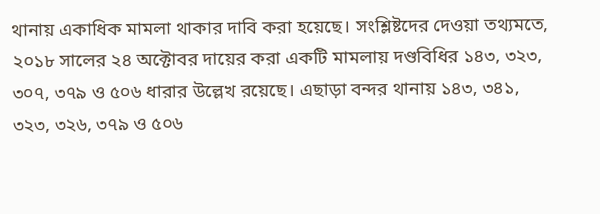থানায় একাধিক মামলা থাকার দাবি করা হয়েছে। সংশ্লিষ্টদের দেওয়া তথ্যমতে, ২০১৮ সালের ২৪ অক্টোবর দায়ের করা একটি মামলায় দণ্ডবিধির ১৪৩, ৩২৩, ৩০৭, ৩৭৯ ও ৫০৬ ধারার উল্লেখ রয়েছে। এছাড়া বন্দর থানায় ১৪৩, ৩৪১, ৩২৩, ৩২৬, ৩৭৯ ও ৫০৬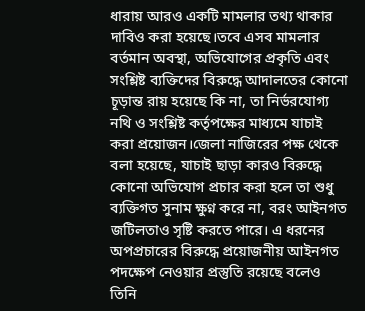ধারায় আরও একটি মামলার তথ্য থাকার দাবিও করা হয়েছে।তবে এসব মামলার বর্তমান অবস্থা, অভিযোগের প্রকৃতি এবং সংশ্লিষ্ট ব্যক্তিদের বিরুদ্ধে আদালতের কোনো চূড়ান্ত রায় হয়েছে কি না, তা নির্ভরযোগ্য নথি ও সংশ্লিষ্ট কর্তৃপক্ষের মাধ্যমে যাচাই করা প্রয়োজন।জেলা নাজিরের পক্ষ থেকে বলা হয়েছে, যাচাই ছাড়া কারও বিরুদ্ধে কোনো অভিযোগ প্রচার করা হলে তা শুধু ব্যক্তিগত সুনাম ক্ষুণ্ন করে না, বরং আইনগত জটিলতাও সৃষ্টি করতে পারে। এ ধরনের অপপ্রচারের বিরুদ্ধে প্রয়োজনীয় আইনগত পদক্ষেপ নেওয়ার প্রস্তুতি রয়েছে বলেও তিনি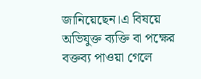জানিয়েছেন।এ বিষয়ে অভিযুক্ত ব্যক্তি বা পক্ষের বক্তব্য পাওয়া গেলে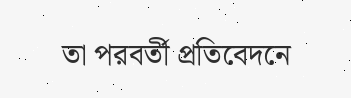তা পরবর্তী প্রতিবেদনে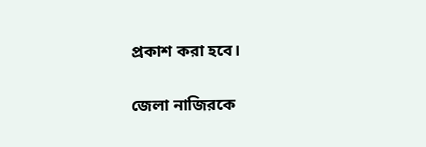প্রকাশ করা হবে।

জেলা নাজিরকে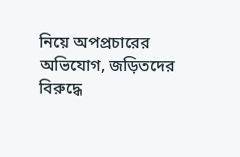নিয়ে অপপ্রচারের অভিযোগ, জড়িতদের বিরুদ্ধে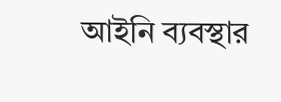আইনি ব্যবস্থার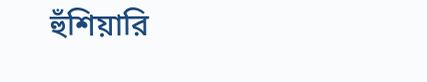হুঁশিয়ারি